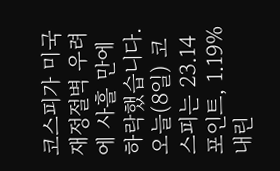코스피가 미국 재정절벽 우려에 사흘 만에 하락했습니다.
오늘(8일) 코스피는 23.14포인트, 1.19% 내린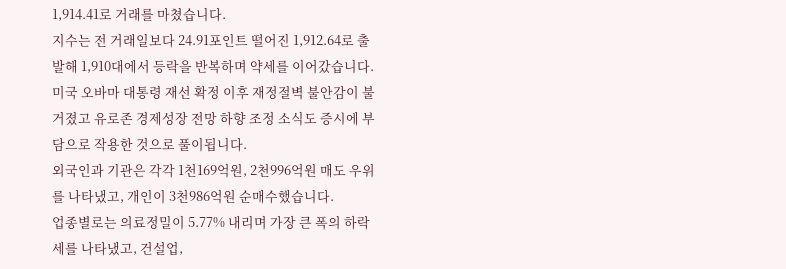1,914.41로 거래를 마쳤습니다.
지수는 전 거래일보다 24.91포인트 떨어진 1,912.64로 출발해 1,910대에서 등락을 반복하며 약세를 이어갔습니다.
미국 오바마 대통령 재선 확정 이후 재정절벽 불안감이 불거졌고 유로존 경제성장 전망 하향 조정 소식도 증시에 부담으로 작용한 것으로 풀이됩니다.
외국인과 기관은 각각 1천169억원, 2천996억원 매도 우위를 나타냈고, 개인이 3천986억원 순매수했습니다.
업종별로는 의료정밀이 5.77% 내리며 가장 큰 폭의 하락세를 나타냈고, 건설업,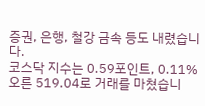증권, 은행, 철강 금속 등도 내렸습니다.
코스닥 지수는 0.59포인트, 0.11% 오른 519.04로 거래를 마쳤습니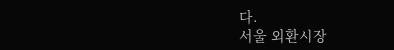다.
서울 외환시장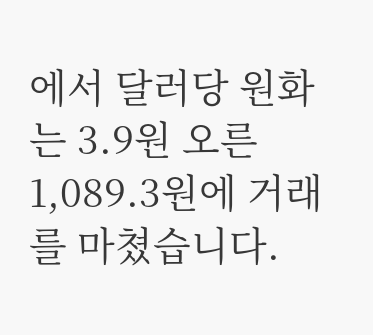에서 달러당 원화는 3.9원 오른 1,089.3원에 거래를 마쳤습니다.